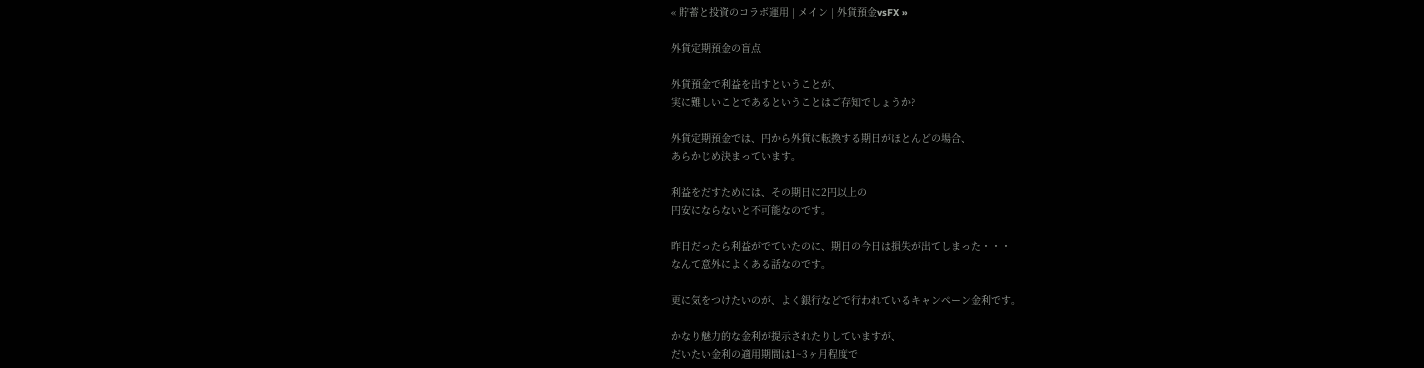« 貯蓄と投資のコラボ運用 | メイン | 外貨預金vsFX »

外貨定期預金の盲点

外貨預金で利益を出すということが、
実に難しいことであるということはご存知でしょうか?

外貨定期預金では、円から外貨に転換する期日がほとんどの場合、
あらかじめ決まっています。

利益をだすためには、その期日に2円以上の
円安にならないと不可能なのです。

昨日だったら利益がでていたのに、期日の今日は損失が出てしまった・・・
なんて意外によくある話なのです。

更に気をつけたいのが、よく銀行などで行われているキャンペーン金利です。

かなり魅力的な金利が提示されたりしていますが、
だいたい金利の適用期間は1~3ヶ月程度で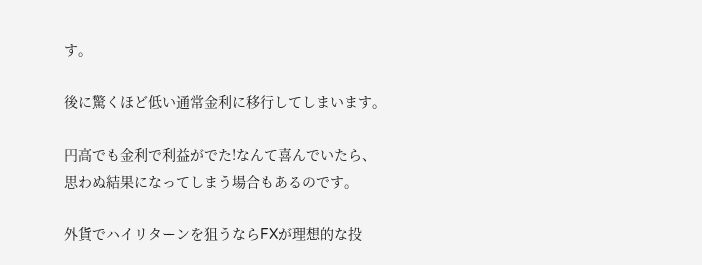す。

後に驚くほど低い通常金利に移行してしまいます。

円高でも金利で利益がでた!なんて喜んでいたら、
思わぬ結果になってしまう場合もあるのです。

外貨でハイリターンを狙うならFXが理想的な投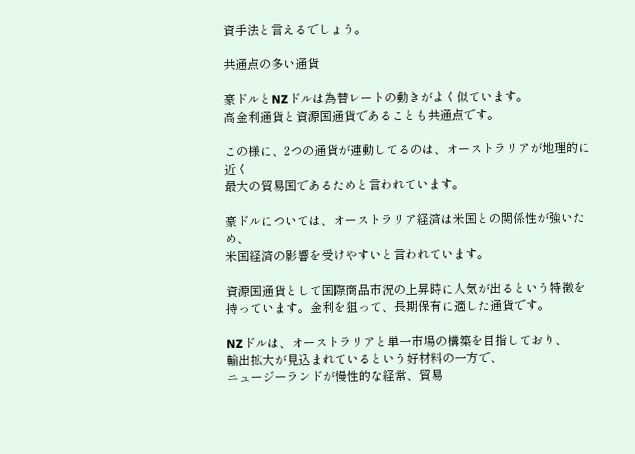資手法と言えるでしょう。

共通点の多い通貨

豪ドルとNZドルは為替レートの動きがよく似ています。
高金利通貨と資源国通貨であることも共通点です。

この様に、2つの通貨が連動してるのは、オーストラリアが地理的に近く
最大の貿易国であるためと言われています。

豪ドルについては、オーストラリア経済は米国との関係性が強いため、
米国経済の影響を受けやすいと言われています。

資源国通貨として国際商品市況の上昇時に人気が出るという特徴を持っています。金利を狙って、長期保有に適した通貨です。

NZドルは、オーストラリアと単一市場の構築を目指しており、
輸出拡大が見込まれているという好材料の一方で、
ニュージーランドが慢性的な経常、貿易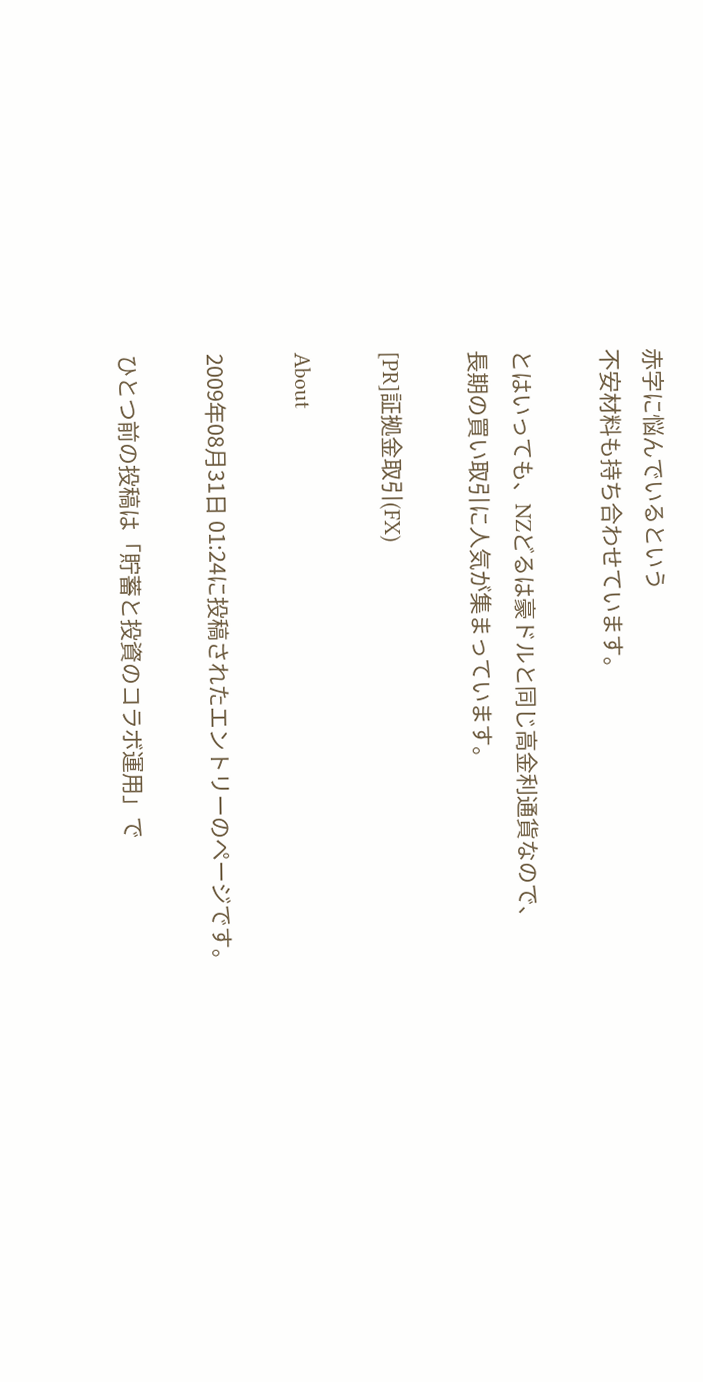赤字に悩んでいるという
不安材料も持ち合わせています。

とはいっても、NZどるは豪ドルと同じ高金利通貨なので、
長期の買い取引に人気が集まっています。

[PR]証拠金取引(FX)

About

2009年08月31日 01:24に投稿されたエントリーのページです。

ひとつ前の投稿は「貯蓄と投資のコラボ運用」で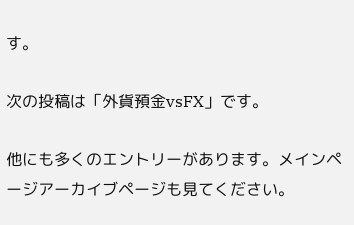す。

次の投稿は「外貨預金vsFX」です。

他にも多くのエントリーがあります。メインページアーカイブページも見てください。